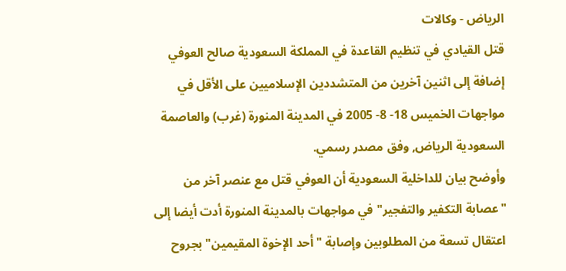الرياض - وكالات
قتل القيادي في تنظيم القاعدة في المملكة السعودية صالح العوفي إضافة إلى اثنين آخرين من المتشددين الإسلاميين على الأقل في مواجهات الخميس 18- 8- 2005 في المدينة المنورة (غرب) والعاصمة السعودية الرياض, وفق مصدر رسمي.
وأوضح بيان للداخلية السعودية أن العوفي قتل مع عنصر آخر من "عصابة التكفير والتفجير" في مواجهات بالمدينة المنورة أدت أيضا إلى اعتقال تسعة من المطلوبين وإصابة "أحد الإخوة المقيمين" بجروح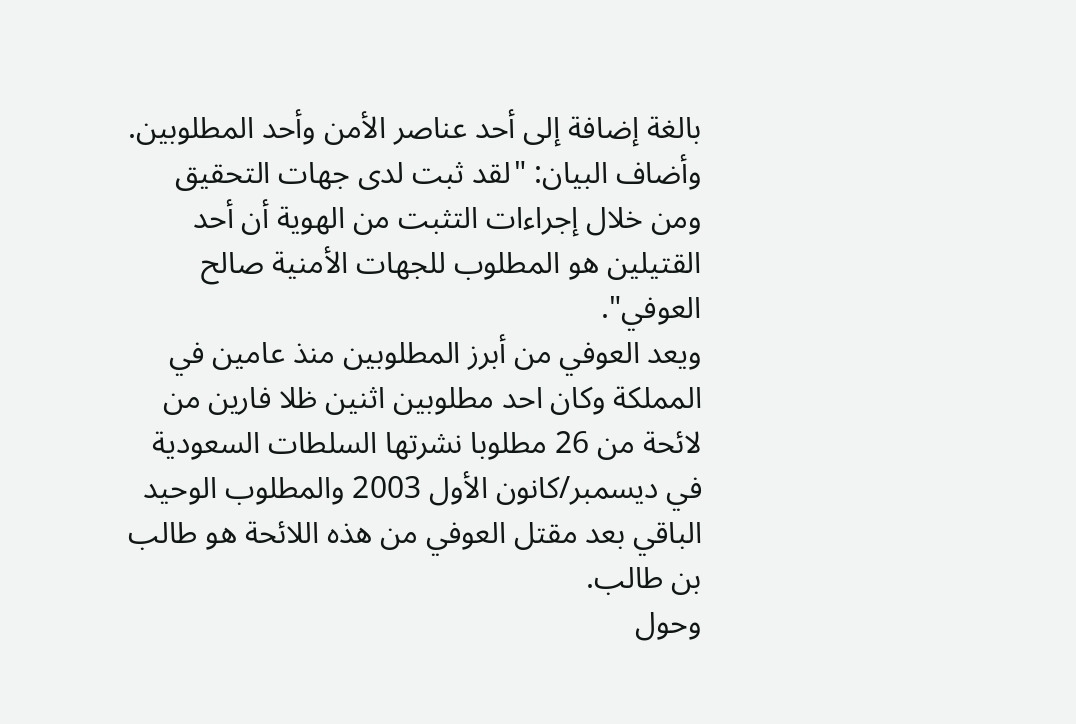بالغة إضافة إلى أحد عناصر الأمن وأحد المطلوبين.
وأضاف البيان: "لقد ثبت لدى جهات التحقيق ومن خلال إجراءات التثبت من الهوية أن أحد القتيلين هو المطلوب للجهات الأمنية صالح العوفي".
ويعد العوفي من أبرز المطلوبين منذ عامين في المملكة وكان احد مطلوبين اثنين ظلا فارين من لائحة من 26 مطلوبا نشرتها السلطات السعودية في ديسمبر/كانون الأول 2003 والمطلوب الوحيد الباقي بعد مقتل العوفي من هذه اللائحة هو طالب بن طالب.
وحول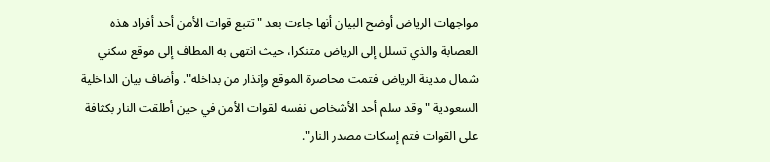مواجهات الرياض أوضح البيان أنها جاءت بعد "تتبع قوات الأمن أحد أفراد هذه العصابة والذي تسلل إلى الرياض متنكرا، حيث انتهى به المطاف إلى موقع سكني شمال مدينة الرياض فتمت محاصرة الموقع وإنذار من بداخله". وأضاف بيان الداخلية السعودية "وقد سلم أحد الأشخاص نفسه لقوات الأمن في حين أطلقت النار بكثافة على القوات فتم إسكات مصدر النار".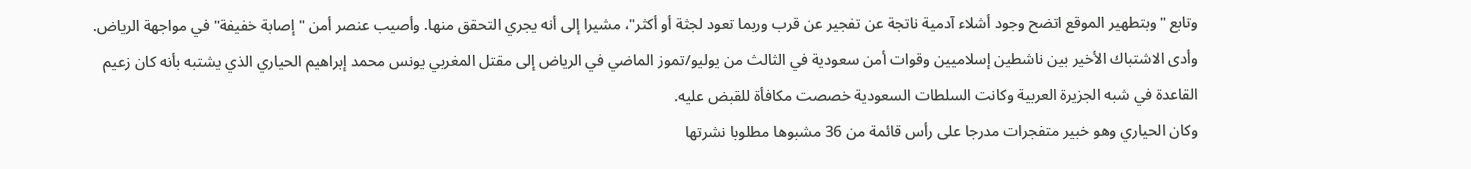وتابع "وبتطهير الموقع اتضح وجود أشلاء آدمية ناتجة عن تفجير عن قرب وربما تعود لجثة أو أكثر"، مشيرا إلى أنه يجري التحقق منها. وأصيب عنصر أمن "إصابة خفيفة" في مواجهة الرياض.
وأدى الاشتباك الأخير بين ناشطين إسلاميين وقوات أمن سعودية في الثالث من يوليو/تموز الماضي في الرياض إلى مقتل المغربي يونس محمد إبراهيم الحياري الذي يشتبه بأنه كان زعيم القاعدة في شبه الجزيرة العربية وكانت السلطات السعودية خصصت مكافأة للقبض عليه.
وكان الحياري وهو خبير متفجرات مدرجا على رأس قائمة من 36 مشبوها مطلوبا نشرتها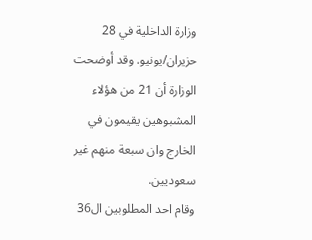وزارة الداخلية في 28 حزيران/يونيو. وقد أوضحت الوزارة أن 21 من هؤلاء المشبوهين يقيمون في الخارج وان سبعة منهم غير سعوديين.
وقام احد المطلوبين ال36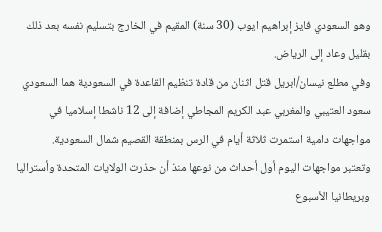وهو السعودي فايز إبراهيم ايوب (30 سنة) المقيم في الخارج بتسليم نفسه بعد ذلك بقليل وعاد إلى الرياض.
وفي مطلع نيسان/ابريل قتل اثنان من قادة تنظيم القاعدة في السعودية هما السعودي سعود العتيبي والمغربي عبد الكريم المجاطي إضافة إلى 12 ناشطا إسلاميا في مواجهات دامية استمرت ثلاثة أيام في الرس بمنطقة القصيم شمال السعودية.
وتعتبر مواجهات اليوم أول أحداث من نوعها منذ أن حذرت الولايات المتحدة وأستراليا وبريطانيا الأسبوع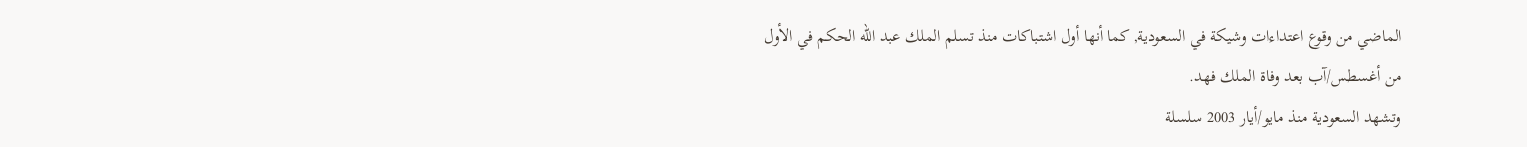الماضي من وقوع اعتداءات وشيكة في السعودية, كما أنها أول اشتباكات منذ تسلم الملك عبد الله الحكم في الأول من أغسطس/آب بعد وفاة الملك فهد.
وتشهد السعودية منذ مايو/أيار 2003 سلسلة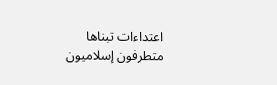اعتداءات تبناها متطرفون إسلاميون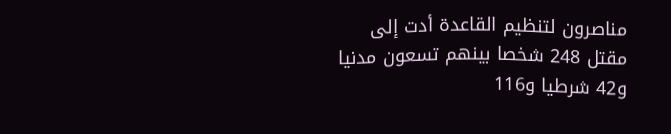مناصرون لتنظيم القاعدة أدت إلى مقتل 248 شخصا بينهم تسعون مدنيا و42 شرطيا و116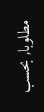مطلوبا, بحسب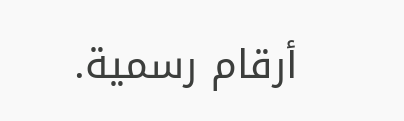أرقام رسمية.